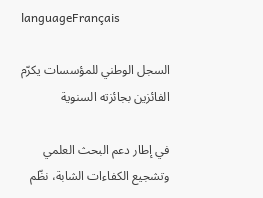languageFrançais

السجل الوطني للمؤسسات يكرّم الفائزين بجائزته السنوية

في إطار دعم البحث العلمي وتشجيع الكفاءات الشابة، نظّم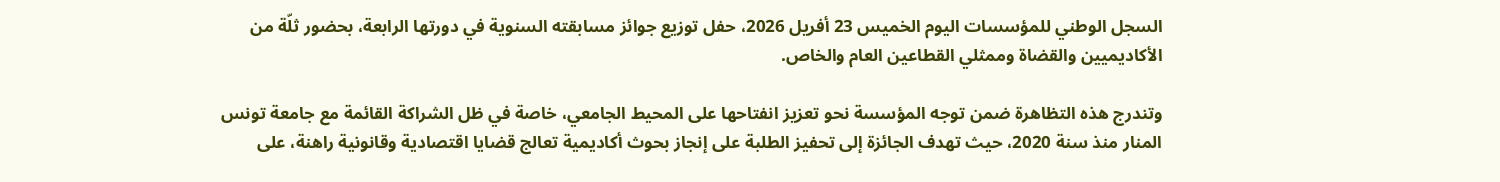السجل الوطني للمؤسسات اليوم الخميس 23 أفريل 2026، حفل توزيع جوائز مسابقته السنوية في دورتها الرابعة، بحضور ثلّة من الأكاديميين والقضاة وممثلي القطاعين العام والخاص.

وتندرج هذه التظاهرة ضمن توجه المؤسسة نحو تعزيز انفتاحها على المحيط الجامعي، خاصة في ظل الشراكة القائمة مع جامعة تونس المنار منذ سنة 2020، حيث تهدف الجائزة إلى تحفيز الطلبة على إنجاز بحوث أكاديمية تعالج قضايا اقتصادية وقانونية راهنة، على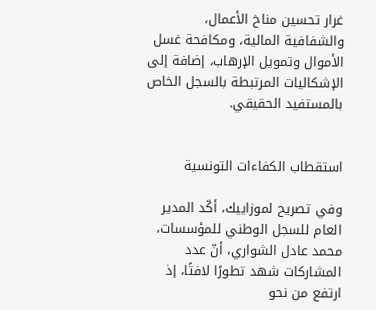غرار تحسين مناخ الأعمال، والشفافية المالية، ومكافحة غسل الأموال وتمويل الإرهاب، إضافة إلى الإشكاليات المرتبطة بالسجل الخاص بالمستفيد الحقيقي.


استقطاب الكفاءات التونسية

وفي تصريح لموزاييك، أكّد المدير العام للسجل الوطني للمؤسسات، محمد عادل الشواري، أنّ عدد المشاركات شهد تطورًا لافتًا، إذ ارتفع من نحو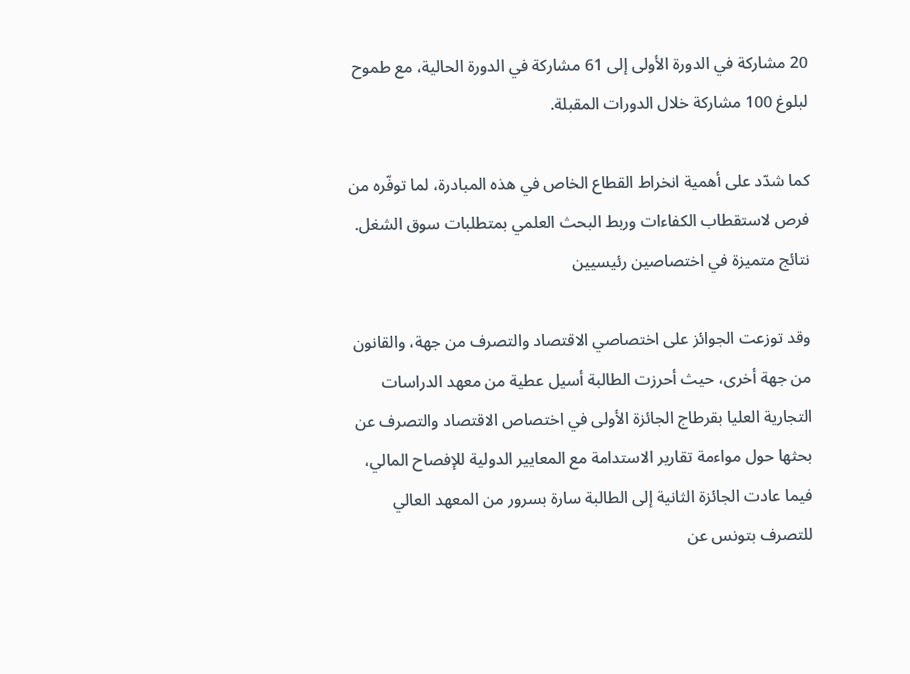20 مشاركة في الدورة الأولى إلى 61 مشاركة في الدورة الحالية، مع طموح لبلوغ 100 مشاركة خلال الدورات المقبلة.

كما شدّد على أهمية انخراط القطاع الخاص في هذه المبادرة، لما توفّره من فرص لاستقطاب الكفاءات وربط البحث العلمي بمتطلبات سوق الشغل.
نتائج متميزة في اختصاصين رئيسيين

وقد توزعت الجوائز على اختصاصي الاقتصاد والتصرف من جهة، والقانون من جهة أخرى، حيث أحرزت الطالبة أسيل عطية من معهد الدراسات التجارية العليا بقرطاج الجائزة الأولى في اختصاص الاقتصاد والتصرف عن بحثها حول مواءمة تقارير الاستدامة مع المعايير الدولية للإفصاح المالي، فيما عادت الجائزة الثانية إلى الطالبة سارة بسرور من المعهد العالي للتصرف بتونس عن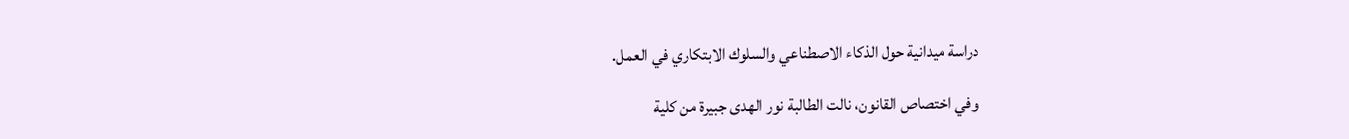دراسة ميدانية حول الذكاء الاصطناعي والسلوك الابتكاري في العمل.

وفي اختصاص القانون، نالت الطالبة نور الهدى جبيرة من كلية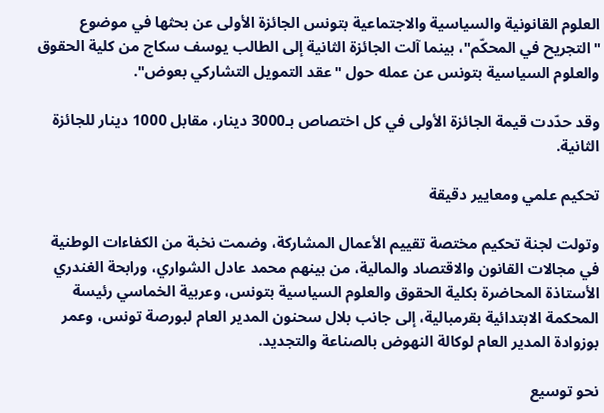العلوم القانونية والسياسية والاجتماعية بتونس الجائزة الأولى عن بحثها في موضوع "التجريح في المحكّم"، بينما آلت الجائزة الثانية إلى الطالب يوسف سكاج من كلية الحقوق والعلوم السياسية بتونس عن عمله حول "عقد التمويل التشاركي بعوض".

وقد حدّدت قيمة الجائزة الأولى في كل اختصاص بـ3000 دينار، مقابل 1000 دينار للجائزة الثانية.

تحكيم علمي ومعايير دقيقة

وتولت لجنة تحكيم مختصة تقييم الأعمال المشاركة، وضمت نخبة من الكفاءات الوطنية في مجالات القانون والاقتصاد والمالية، من بينهم محمد عادل الشواري، ورابحة الغندري الأستاذة المحاضرة بكلية الحقوق والعلوم السياسية بتونس، وعربية الخماسي رئيسة المحكمة الابتدائية بقرمبالية، إلى جانب بلال سحنون المدير العام لبورصة تونس، وعمر بوزوادة المدير العام لوكالة النهوض بالصناعة والتجديد.

نحو توسيع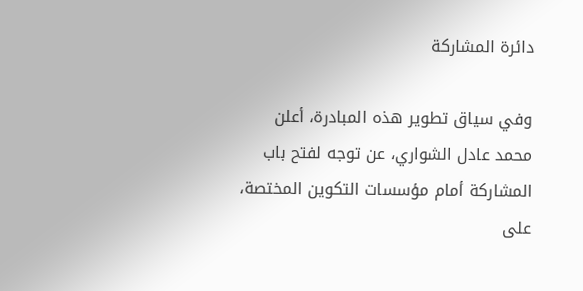دائرة المشاركة

وفي سياق تطوير هذه المبادرة، أعلن  محمد عادل الشواري، عن توجه لفتح باب المشاركة أمام مؤسسات التكوين المختصة، على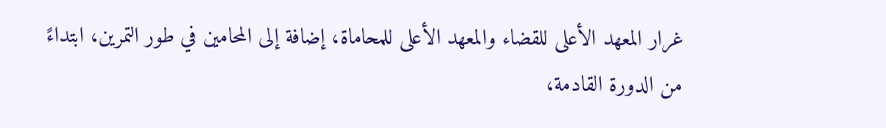غرار المعهد الأعلى للقضاء والمعهد الأعلى للمحاماة، إضافة إلى المحامين في طور التمرين، ابتداءً من الدورة القادمة،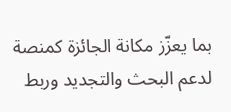بما يعزّز مكانة الجائزة كمنصة لدعم البحث والتجديد وربط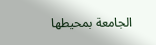الجامعة بمحيطها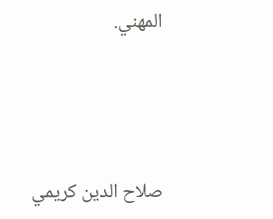المهني.




صلاح الدين كريمي